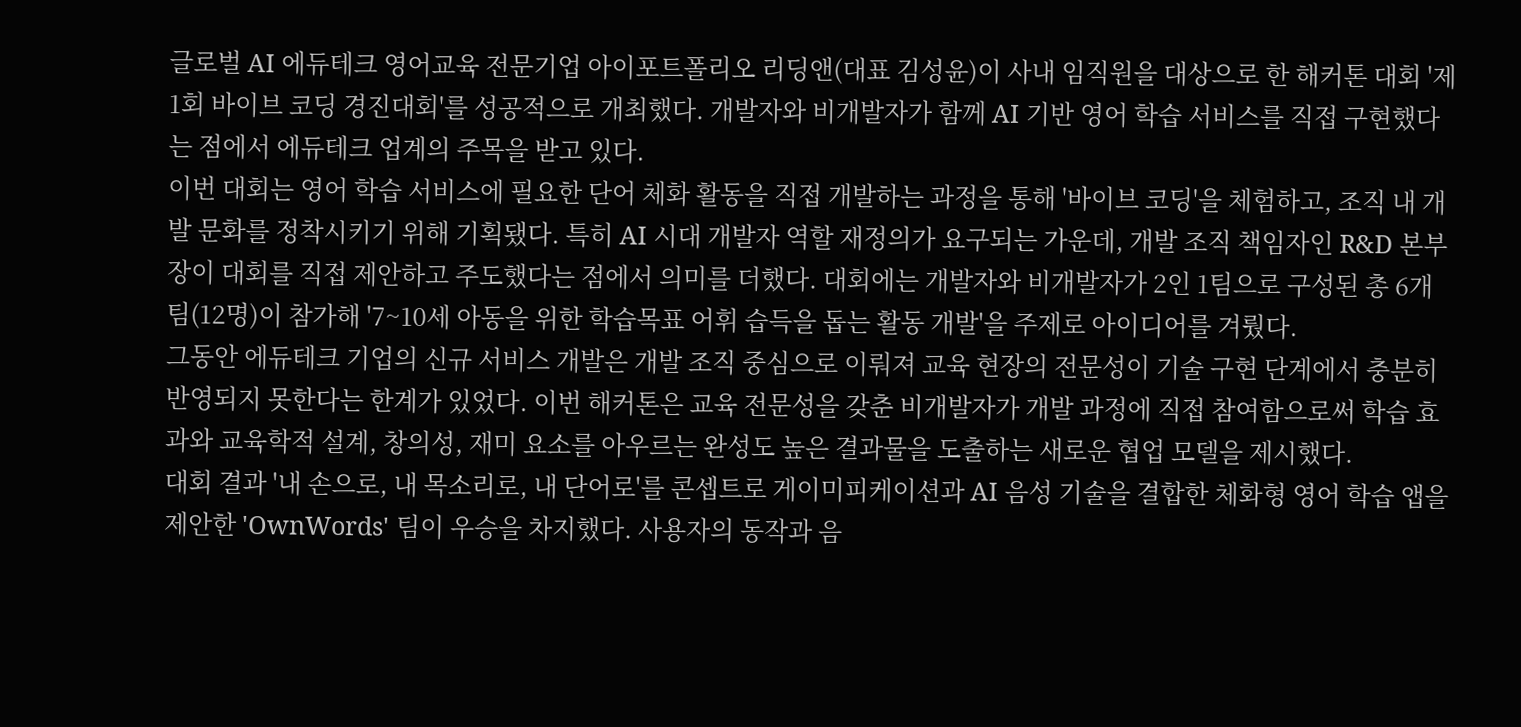글로벌 AI 에듀테크 영어교육 전문기업 아이포트폴리오 리딩앤(대표 김성윤)이 사내 임직원을 대상으로 한 해커톤 대회 '제1회 바이브 코딩 경진대회'를 성공적으로 개최했다. 개발자와 비개발자가 함께 AI 기반 영어 학습 서비스를 직접 구현했다는 점에서 에듀테크 업계의 주목을 받고 있다.
이번 대회는 영어 학습 서비스에 필요한 단어 체화 활동을 직접 개발하는 과정을 통해 '바이브 코딩'을 체험하고, 조직 내 개발 문화를 정착시키기 위해 기획됐다. 특히 AI 시대 개발자 역할 재정의가 요구되는 가운데, 개발 조직 책임자인 R&D 본부장이 대회를 직접 제안하고 주도했다는 점에서 의미를 더했다. 대회에는 개발자와 비개발자가 2인 1팀으로 구성된 총 6개 팀(12명)이 참가해 '7~10세 아동을 위한 학습목표 어휘 습득을 돕는 활동 개발'을 주제로 아이디어를 겨뤘다.
그동안 에듀테크 기업의 신규 서비스 개발은 개발 조직 중심으로 이뤄져 교육 현장의 전문성이 기술 구현 단계에서 충분히 반영되지 못한다는 한계가 있었다. 이번 해커톤은 교육 전문성을 갖춘 비개발자가 개발 과정에 직접 참여함으로써 학습 효과와 교육학적 설계, 창의성, 재미 요소를 아우르는 완성도 높은 결과물을 도출하는 새로운 협업 모델을 제시했다.
대회 결과 '내 손으로, 내 목소리로, 내 단어로'를 콘셉트로 게이미피케이션과 AI 음성 기술을 결합한 체화형 영어 학습 앱을 제안한 'OwnWords' 팀이 우승을 차지했다. 사용자의 동작과 음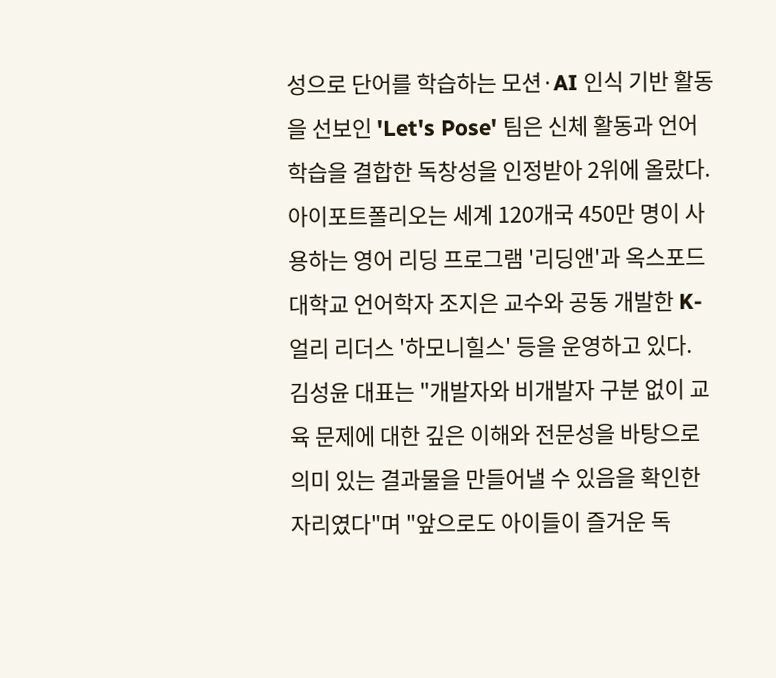성으로 단어를 학습하는 모션·AI 인식 기반 활동을 선보인 'Let's Pose' 팀은 신체 활동과 언어 학습을 결합한 독창성을 인정받아 2위에 올랐다. 아이포트폴리오는 세계 120개국 450만 명이 사용하는 영어 리딩 프로그램 '리딩앤'과 옥스포드대학교 언어학자 조지은 교수와 공동 개발한 K-얼리 리더스 '하모니힐스' 등을 운영하고 있다.
김성윤 대표는 "개발자와 비개발자 구분 없이 교육 문제에 대한 깊은 이해와 전문성을 바탕으로 의미 있는 결과물을 만들어낼 수 있음을 확인한 자리였다"며 "앞으로도 아이들이 즐거운 독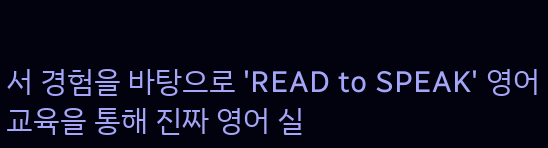서 경험을 바탕으로 'READ to SPEAK' 영어교육을 통해 진짜 영어 실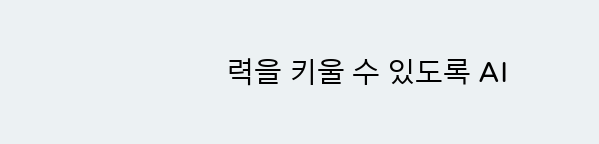력을 키울 수 있도록 AI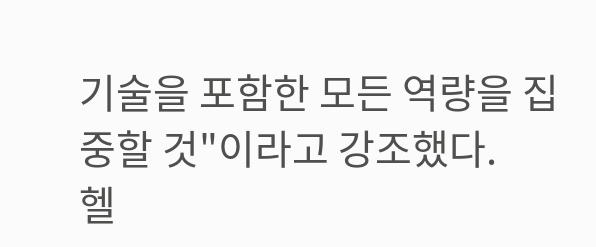기술을 포함한 모든 역량을 집중할 것"이라고 강조했다.
헬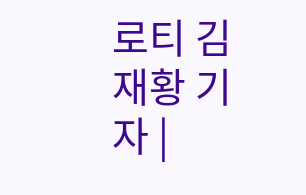로티 김재황 기자 |